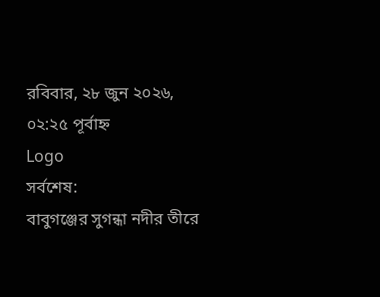রবিবার, ২৮ জুন ২০২৬, ০২:২৫ পূর্বাহ্ন
Logo
সর্বশেষ:
বাবুগঞ্জের সুগন্ধা নদীর তীরে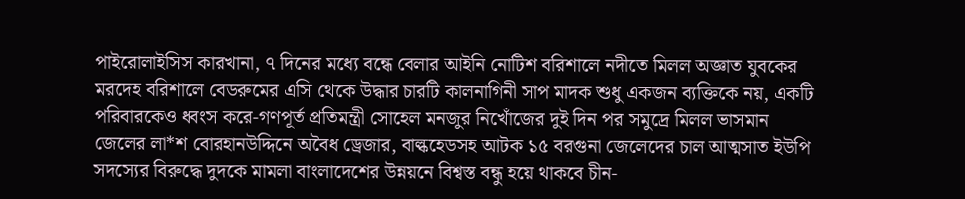পাইরোলাইসিস কারখানা, ৭ দিনের মধ্যে বন্ধে বেলার আইনি নোটিশ বরিশালে নদীতে মিলল অজ্ঞাত যুবকের মরদেহ বরিশালে বেডরুমের এসি থেকে উদ্ধার চারটি কালনাগিনী সাপ মাদক শুধু একজন ব্যক্তিকে নয়, একটি পরিবারকেও ধ্বংস করে-গণপূর্ত প্রতিমন্ত্রী সোহেল মনজুর নিখোঁজের দুই দিন পর সমুদ্রে মিলল ভাসমান জেলের লা*শ বোরহানউদ্দিনে অবৈধ ড্রেজার, বাল্কহেডসহ আটক ১৫ বরগুনা জেলেদের চাল আত্মসাত ইউপি সদস্যের বিরুদ্ধে দুদকে মামলা বাংলাদেশের উন্নয়নে বিশ্বস্ত বন্ধু হয়ে থাকবে চীন-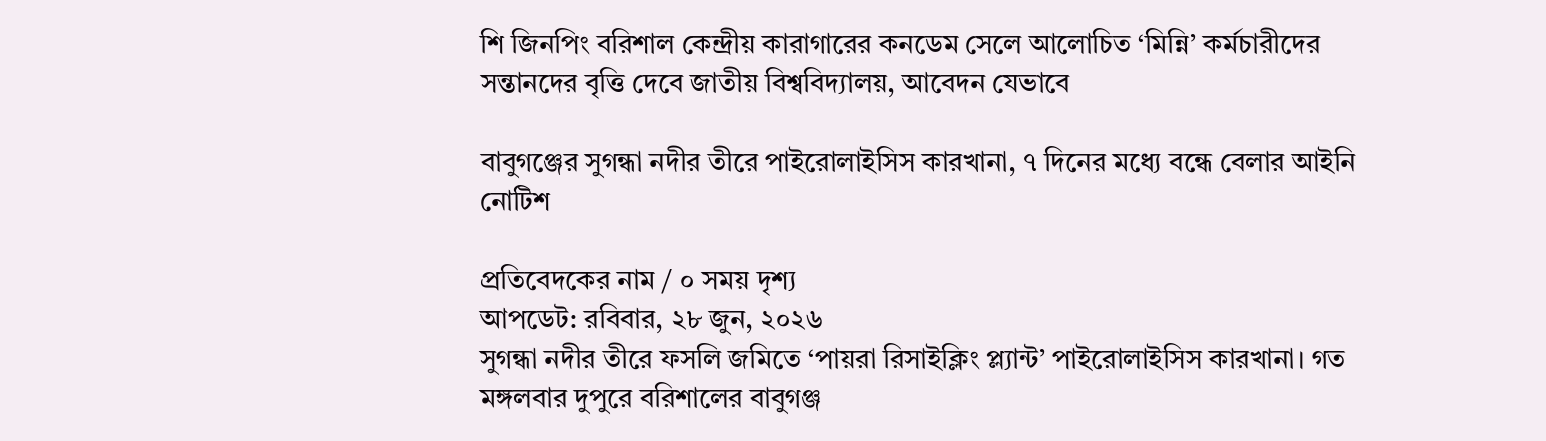শি জিনপিং বরিশাল কেন্দ্রীয় কারাগারের কনডেম সেলে আলোচিত ‘মিন্নি’ কর্মচারীদের সন্তানদের বৃত্তি দেবে জাতীয় বিশ্ববিদ্যালয়, আবেদন যেভাবে

বাবুগঞ্জের সুগন্ধা নদীর তীরে পাইরোলাইসিস কারখানা, ৭ দিনের মধ্যে বন্ধে বেলার আইনি নোটিশ

প্রতিবেদকের নাম / ০ সময় দৃশ্য
আপডেট: রবিবার, ২৮ জুন, ২০২৬
সুগন্ধা নদীর তীরে ফসলি জমিতে ‘পায়রা রিসাইক্লিং প্ল্যান্ট’ পাইরোলাইসিস কারখানা। গত মঙ্গলবার দুপুরে বরিশালের বাবুগঞ্জ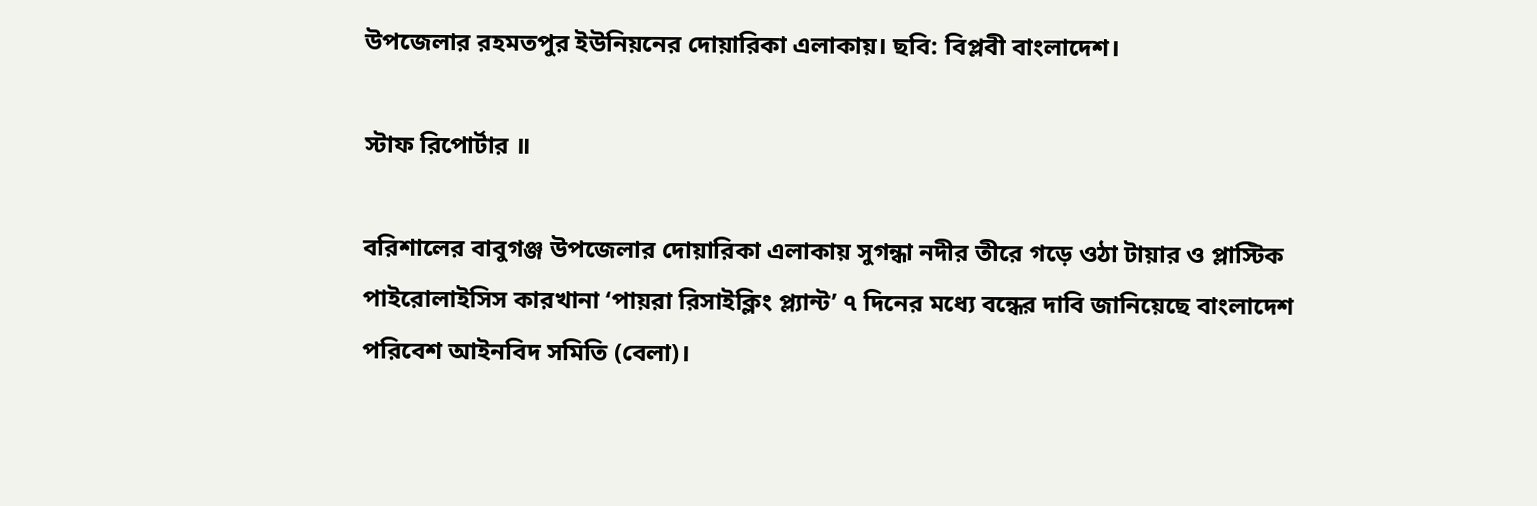উপজেলার রহমতপুর ইউনিয়নের দোয়ারিকা এলাকায়। ছবি: বিপ্লবী বাংলাদেশ।

স্টাফ রিপোর্টার ‍॥

বরিশালের বাবুগঞ্জ উপজেলার দোয়ারিকা এলাকায় সুগন্ধা নদীর তীরে গড়ে ওঠা টায়ার ও প্লাস্টিক পাইরোলাইসিস কারখানা ‘পায়রা রিসাইক্লিং প্ল্যান্ট’ ৭ দিনের মধ্যে বন্ধের দাবি জানিয়েছে বাংলাদেশ পরিবেশ আইনবিদ সমিতি (বেলা)।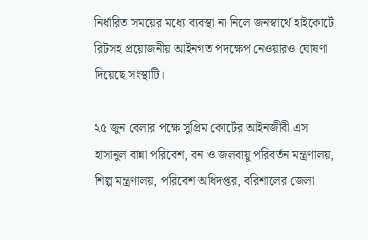নির্ধারিত সময়ের মধ্যে ব্যবস্থা না নিলে জনস্বার্থে হাইকোর্টে রিটসহ প্রয়োজনীয় আইনগত পদক্ষেপ নেওয়ারও ঘোষণা দিয়েছে সংস্থাটি।

২৫ জুন বেলার পক্ষে সুপ্রিম কোর্টের আইনজীবী এস হাসানুল বান্না পরিবেশ, বন ও জলবায়ু পরিবর্তন মন্ত্রণালয়, শিল্প মন্ত্রণালয়, পরিবেশ অধিদপ্তর, বরিশালের জেলা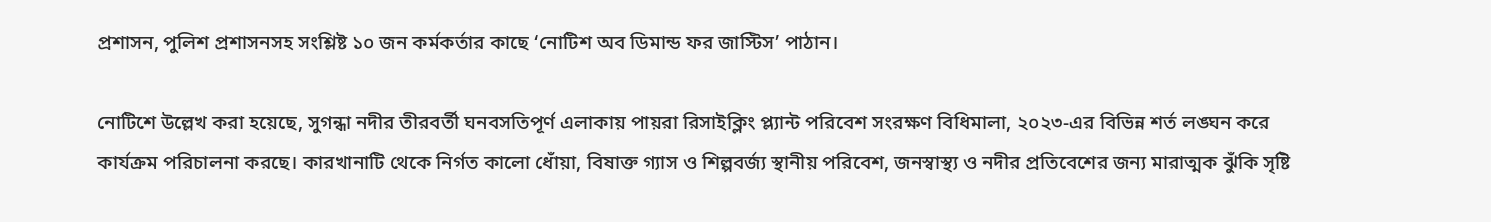প্রশাসন, পুলিশ প্রশাসনসহ সংশ্লিষ্ট ১০ জন কর্মকর্তার কাছে ‘নোটিশ অব ডিমান্ড ফর জাস্টিস’ পাঠান।

নোটিশে উল্লেখ করা হয়েছে, সুগন্ধা নদীর তীরবর্তী ঘনবসতিপূর্ণ এলাকায় পায়রা রিসাইক্লিং প্ল্যান্ট পরিবেশ সংরক্ষণ বিধিমালা, ২০২৩-এর বিভিন্ন শর্ত লঙ্ঘন করে কার্যক্রম পরিচালনা করছে। কারখানাটি থেকে নির্গত কালো ধোঁয়া, বিষাক্ত গ্যাস ও শিল্পবর্জ্য স্থানীয় পরিবেশ, জনস্বাস্থ্য ও নদীর প্রতিবেশের জন্য মারাত্মক ঝুঁকি সৃষ্টি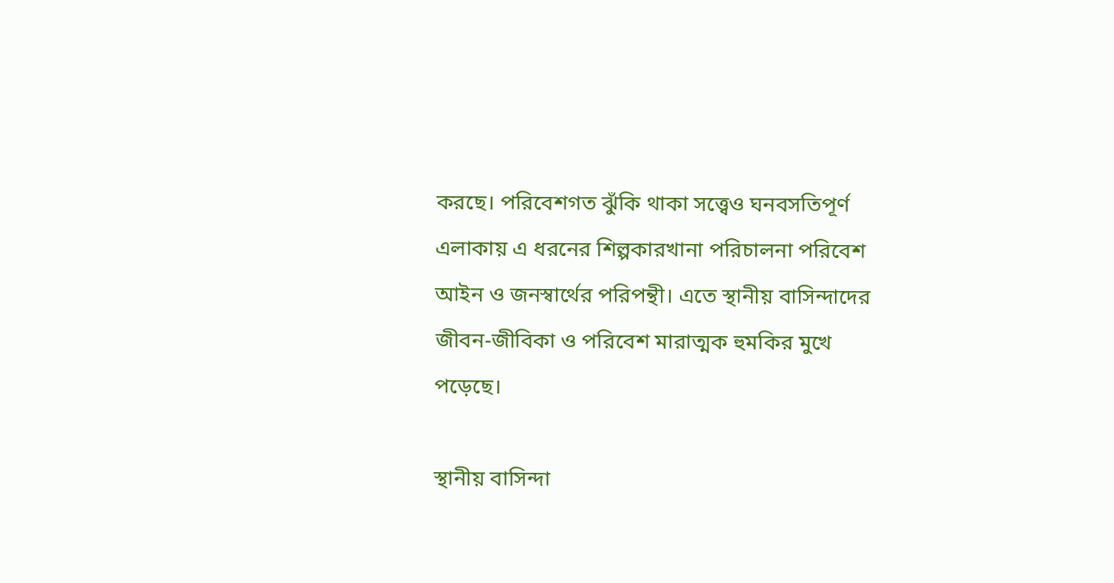করছে। পরিবেশগত ঝুঁকি থাকা সত্ত্বেও ঘনবসতিপূর্ণ এলাকায় এ ধরনের শিল্পকারখানা পরিচালনা পরিবেশ আইন ও জনস্বার্থের পরিপন্থী। এতে স্থানীয় বাসিন্দাদের জীবন-জীবিকা ও পরিবেশ মারাত্মক হুমকির মুখে পড়েছে।

স্থানীয় বাসিন্দা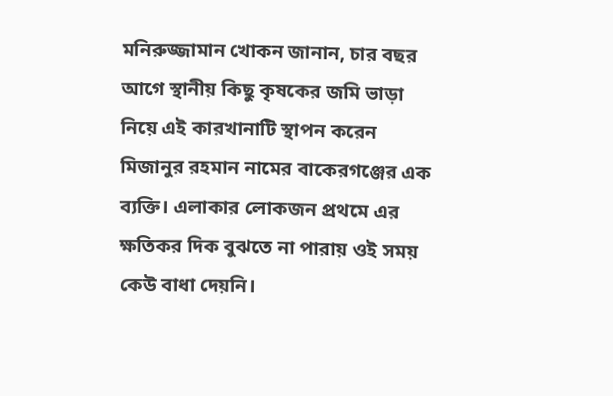মনিরুজ্জামান খোকন জানান, চার বছর আগে স্থানীয় কিছু কৃষকের জমি ভাড়া নিয়ে এই কারখানাটি স্থাপন করেন মিজানুর রহমান নামের বাকেরগঞ্জের এক ব্যক্তি। এলাকার লোকজন প্রথমে এর ক্ষতিকর দিক বুঝতে না পারায় ওই সময় কেউ বাধা দেয়নি।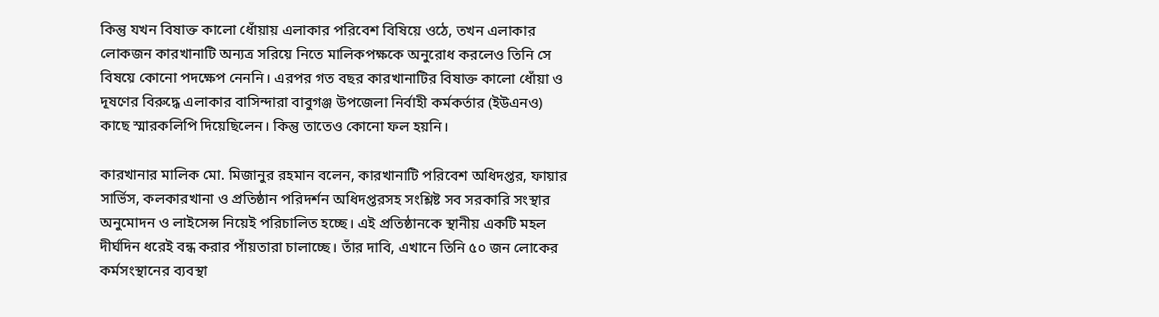কিন্তু যখন বিষাক্ত কালো ধোঁয়ায় এলাকার পরিবেশ বিষিয়ে ওঠে, তখন এলাকার লোকজন কারখানাটি অন্যত্র সরিয়ে নিতে মালিকপক্ষকে অনুরোধ করলেও তিনি সে বিষয়ে কোনো পদক্ষেপ নেননি। এরপর গত বছর কারখানাটির বিষাক্ত কালো ধোঁয়া ও দূষণের বিরুদ্ধে এলাকার বাসিন্দারা বাবুগঞ্জ উপজেলা নির্বাহী কর্মকর্তার (ইউএনও) কাছে স্মারকলিপি দিয়েছিলেন। কিন্তু তাতেও কোনো ফল হয়নি।

কারখানার মালিক মো. মিজানুর রহমান বলেন, কারখানাটি পরিবেশ অধিদপ্তর, ফায়ার সার্ভিস, কলকারখানা ও প্রতিষ্ঠান পরিদর্শন অধিদপ্তরসহ সংশ্লিষ্ট সব সরকারি সংস্থার অনুমোদন ও লাইসেন্স নিয়েই পরিচালিত হচ্ছে। এই প্রতিষ্ঠানকে স্থানীয় একটি মহল দীর্ঘদিন ধরেই বন্ধ করার পাঁয়তারা চালাচ্ছে। তাঁর দাবি, এখানে তিনি ৫০ জন লোকের কর্মসংস্থানের ব্যবস্থা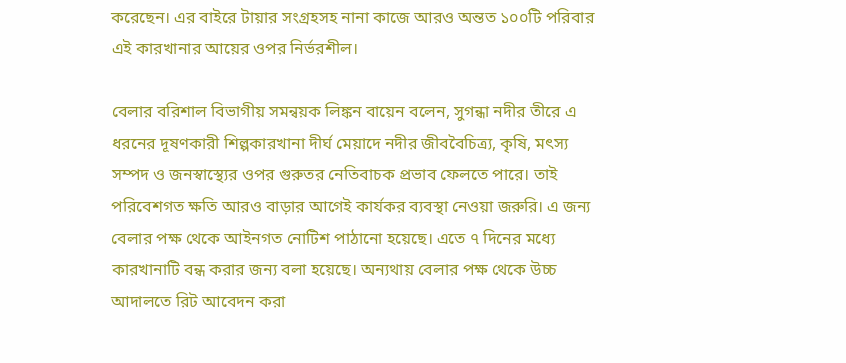করেছেন। এর বাইরে টায়ার সংগ্রহসহ নানা কাজে আরও অন্তত ১০০টি পরিবার এই কারখানার আয়ের ওপর নির্ভরশীল।

বেলার বরিশাল বিভাগীয় সমন্বয়ক লিঙ্কন বায়েন বলেন, সুগন্ধা নদীর তীরে এ ধরনের দূষণকারী শিল্পকারখানা দীর্ঘ মেয়াদে নদীর জীববৈচিত্র্য, কৃষি, মৎস্য সম্পদ ও জনস্বাস্থ্যের ওপর গুরুতর নেতিবাচক প্রভাব ফেলতে পারে। তাই পরিবেশগত ক্ষতি আরও বাড়ার আগেই কার্যকর ব্যবস্থা নেওয়া জরুরি। এ জন্য বেলার পক্ষ থেকে আইনগত নোটিশ পাঠানো হয়েছে। এতে ৭ দিনের মধ্যে কারখানাটি বন্ধ করার জন্য বলা হয়েছে। অন্যথায় বেলার পক্ষ থেকে উচ্চ আদালতে রিট আবেদন করা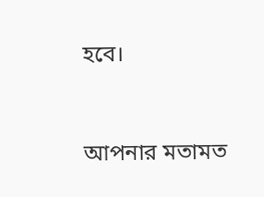হবে।


আপনার মতামত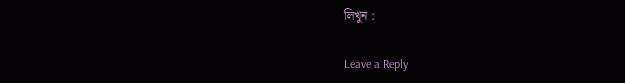লিখুন :

Leave a Reply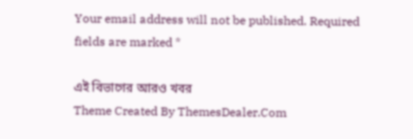Your email address will not be published. Required fields are marked *

এই বিভাগের আরও খবর
Theme Created By ThemesDealer.Com